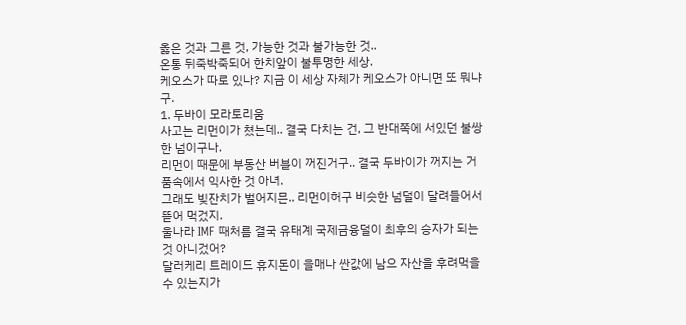옳은 것과 그른 것, 가능한 것과 불가능한 것..
온통 뒤죽박죽되어 한치앞이 불투명한 세상.
케오스가 따로 있나? 지금 이 세상 자체가 케오스가 아니면 또 뭐냐구.
1. 두바이 모라토리움
사고는 리먼이가 쳤는데.. 결국 다치는 건, 그 반대쪽에 서있던 불쌍한 넘이구나.
리먼이 때문에 부동산 버블이 꺼진거구.. 결국 두바이가 꺼지는 거품속에서 익사한 것 아녀.
그래도 빚잔치가 벌어지믄.. 리먼이허구 비슷한 넘덜이 달려들어서 뜯어 먹겄지.
울나라 IMF 때처름 결국 유태계 국제금융덜이 최후의 승자가 되는 것 아니겄어?
달러케리 트레이드 휴지돈이 을매나 싼값에 남으 자산을 후려먹을 수 있는지가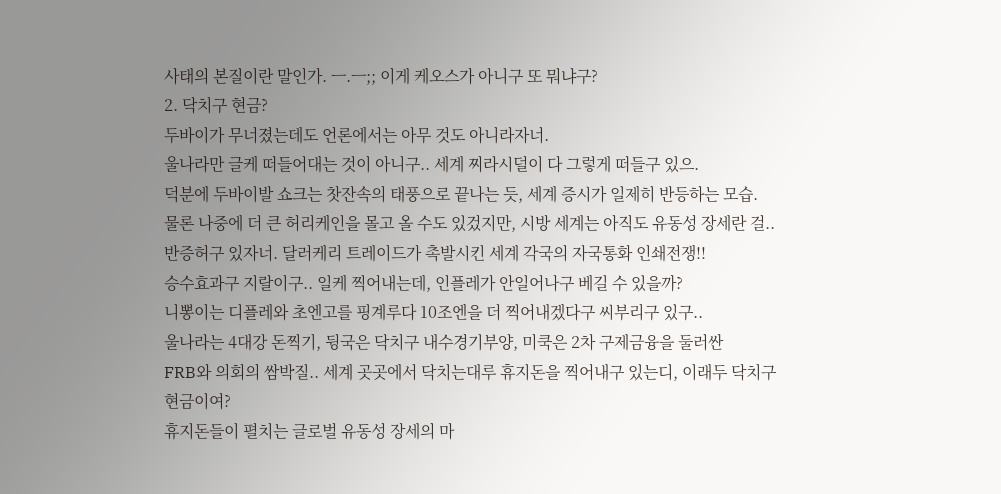사태의 본질이란 말인가. ㅡ.ㅡ;; 이게 케오스가 아니구 또 뭐냐구?
2. 닥치구 현금?
두바이가 무너졌는데도 언론에서는 아무 것도 아니라자너.
울나라만 글케 떠들어대는 것이 아니구.. 세계 찌라시덜이 다 그렇게 떠들구 있으.
덕분에 두바이발 쇼크는 찻잔속의 태풍으로 끝나는 듯, 세계 증시가 일제히 반등하는 모습.
물론 나중에 더 큰 허리케인을 몰고 올 수도 있겄지만, 시방 세계는 아직도 유동성 장세란 걸..
반증허구 있자너. 달러케리 트레이드가 촉발시킨 세계 각국의 자국통화 인쇄전쟁!!
승수효과구 지랄이구.. 일케 찍어내는데, 인플레가 안일어나구 베길 수 있을까?
니뽕이는 디플레와 초엔고를 핑계루다 10조엔을 더 찍어내겠다구 씨부리구 있구..
울나라는 4대강 돈찍기, 뒹국은 닥치구 내수경기부양, 미쿡은 2차 구제금융을 둘러싼
FRB와 의회의 쌈박질.. 세계 곳곳에서 닥치는대루 휴지돈을 찍어내구 있는디, 이래두 닥치구 현금이여?
휴지돈들이 펼치는 글로벌 유동성 장세의 마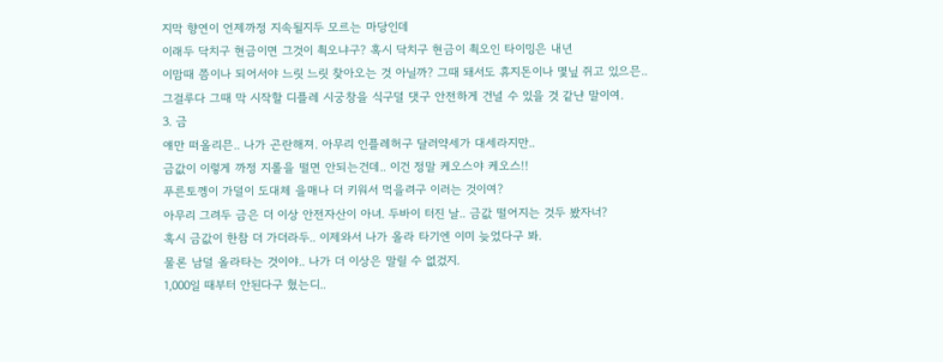지막 향연이 언제까정 지속될지두 모르는 마당인데
이래두 닥치구 현금이면 그것이 쵝오냐구? 혹시 닥치구 현금이 쵝오인 타이밍은 내년
이맘때 쯤이나 되어서야 느릿 느릿 찾아오는 것 아닐까? 그때 돼서도 휴지돈이나 몇닢 쥐고 있으믄..
그걸루다 그때 막 시작할 디플레 시궁창을 식구덜 댓구 안전하게 건널 수 있을 것 같냔 말이여.
3. 금
얘만 떠올리믄.. 나가 곤란해져. 아무리 인플레허구 달러약세가 대세라지만..
금값이 이렇게 까정 지롤을 떨면 안되는건데.. 이건 정말 케오스야 케오스!!
푸른토껭이 가덜이 도대체 을매나 더 키워서 먹을려구 이러는 것이여?
아무리 그려두 금은 더 이상 안전자산이 아녀. 두바이 터진 날.. 금값 떨어지는 것두 봤자너?
혹시 금값이 한참 더 가더라두.. 이제와서 나가 올라 타기엔 이미 늦었다구 봐.
물론 남덜 올라타는 것이야.. 나가 더 이상은 말릴 수 없겄지.
1,000일 때부터 안된다구 혔는디..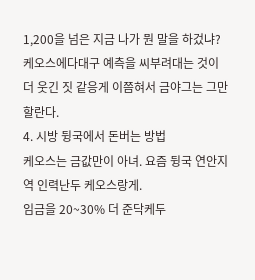1,200을 넘은 지금 나가 뭔 말을 하겄냐?
케오스에다대구 예측을 씨부려대는 것이 더 웃긴 짓 같응게 이쯤혀서 금야그는 그만 할란다.
4. 시방 뒹국에서 돈버는 방법
케오스는 금값만이 아녀. 요즘 뒹국 연안지역 인력난두 케오스랑게.
임금을 20~30% 더 준닥케두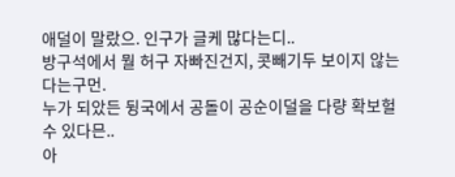애덜이 말랐으. 인구가 글케 많다는디..
방구석에서 뭘 허구 자빠진건지, 콧빼기두 보이지 않는다는구먼.
누가 되았든 뒹국에서 공돌이 공순이덜을 다량 확보헐 수 있다믄..
아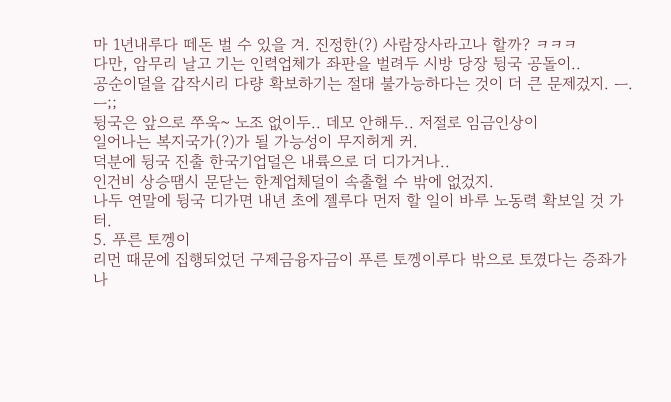마 1년내루다 떼돈 벌 수 있을 겨. 진정한(?) 사람장사라고나 할까? ㅋㅋㅋ
다만, 암무리 날고 기는 인력업체가 좌판을 벌려두 시방 당장 뒹국 공돌이..
공순이덜을 갑작시리 다량 확보하기는 절대 불가능하다는 것이 더 큰 문제겄지. ㅡ.ㅡ;;
뒹국은 앞으로 쭈욱~ 노조 없이두.. 데모 안해두.. 저절로 임금인상이
일어나는 복지국가(?)가 될 가능성이 무지허게 커.
덕분에 뒹국 진출 한국기업덜은 내륙으로 더 디가거나..
인건비 상승땜시 문닫는 한계업체덜이 속출헐 수 밖에 없겄지.
나두 연말에 뒹국 디가면 내년 초에 젤루다 먼저 할 일이 바루 노동력 확보일 것 가터.
5. 푸른 토껭이
리먼 때문에 집행되었던 구제금융자금이 푸른 토껭이루다 밖으로 토꼈다는 증좌가 나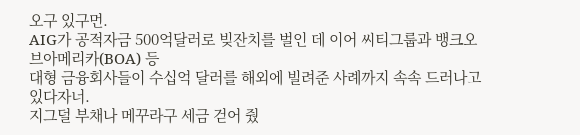오구 있구먼.
AIG가 공적자금 500억달러로 빚잔치를 벌인 데 이어 씨티그룹과 뱅크오브아메리카(BOA) 등
대형 금융회사들이 수십억 달러를 해외에 빌려준 사례까지 속속 드러나고 있다자너.
지그덜 부채나 메꾸라구 세금 걷어 줬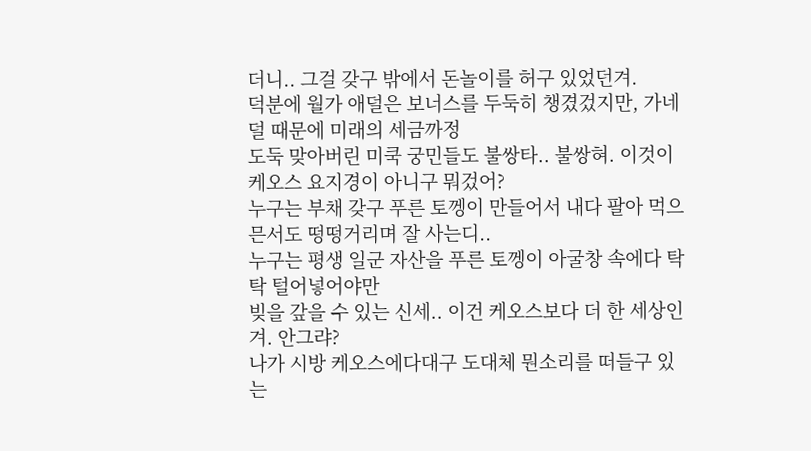더니.. 그걸 갖구 밖에서 돈놀이를 허구 있었던겨.
덕분에 월가 애덜은 보너스를 두둑히 챙겼겄지만, 가네덜 때문에 미래의 세금까정
도둑 맞아버린 미쿡 궁민들도 불쌍타.. 불쌍혀. 이것이 케오스 요지경이 아니구 뭐겄어?
누구는 부채 갖구 푸른 토껭이 만들어서 내다 팔아 먹으믄서도 떵떵거리며 잘 사는디..
누구는 평생 일군 자산을 푸른 토껭이 아굴창 속에다 탁탁 털어넣어야만
빚을 갚을 수 있는 신세.. 이건 케오스보다 더 한 세상인겨. 안그랴?
나가 시방 케오스에다대구 도대체 뭔소리를 떠들구 있는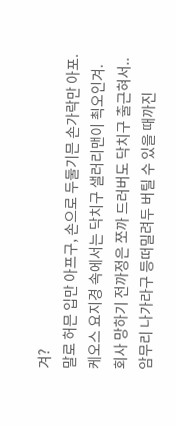겨?
말로 허믄 입만 아프구, 손으로 두둘기믄 손가락만 아포.
케오스 요지경 속에서는 닥치구 샐러리맨이 쵝오인겨.
회사 망하기 전까정은 쪼까 드러버도 닥치구 출근혀서..
암무리 나가라구 등떠밀려두 버틸 수 있을 때까진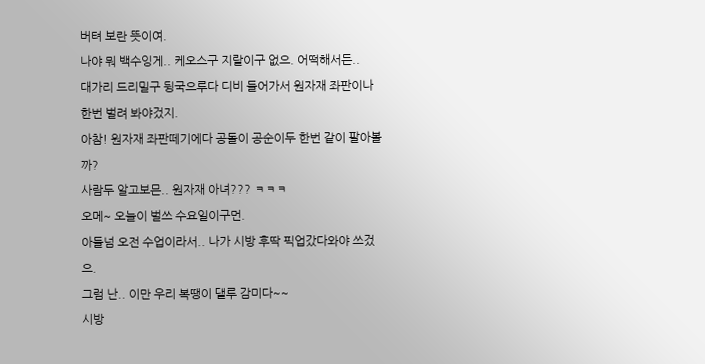버텨 보란 뜻이여.
나야 뭐 백수잉게.. 케오스구 지랄이구 없으. 어떡해서든..
대가리 드리밀구 뒹국으루다 디비 들어가서 원자재 좌판이나 한번 벌려 봐야겄지.
아참! 원자재 좌판떼기에다 공돌이 공순이두 한번 같이 팔아볼까?
사람두 알고보믄.. 원자재 아녀??? ㅋㅋㅋ
오메~ 오늘이 벌쓰 수요일이구먼.
아들넘 오전 수업이라서.. 나가 시방 후딱 픽업갔다와야 쓰겄으.
그럼 난.. 이만 우리 복땡이 댈루 감미다~~
시방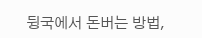뒹국에서 돈버는 방법,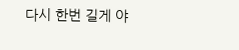다시 한번 길게 야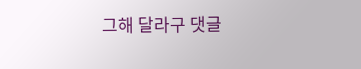그해 달라구 댓글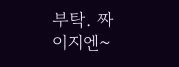부탁. 짜이지엔~